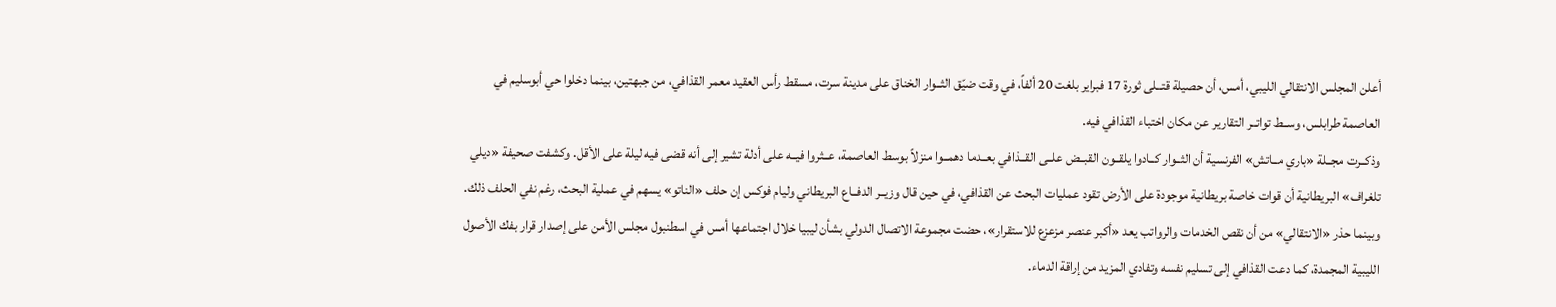أعلن المجلس الانتقالي الليبي، أمس، أن حصيلة قتــلى ثورة 17 فبراير بلغت 20 ألفاً، في وقت ضيّق الثــوار الخناق على مدينة سرت، مسقط رأس العقيد معمر القذافي، من جبهتين، بينما دخلوا حي أبوسليم في العاصمة طرابلس، وســط تواتــر التقارير عن مكان اختباء القذافي فيه.
وذكــرت مجــلة «باري مــاتش» الفرنسية أن الثــوار كــادوا يلقــون القبــض علــى القــذافي بعــدما دهمــوا منزلاً بوسط العاصمة، عــثروا فيــه على أدلة تشير إلى أنه قضى فيه ليلة على الأقل. وكشفت صحيفة «ديلي تلغراف» البريطانية أن قوات خاصة بريطانية موجودة على الأرض تقود عمليات البحث عن القذافي، في حين قال وزيــر الدفــاع البريطاني وليام فوكس إن حلف «الناتو» يسهم في عملية البحث، رغم نفي الحلف ذلك.
وبينما حذر «الانتقالي» من أن نقص الخدمات والرواتب يعد «أكبر عنصر مزعزع للاستقرار»، حضت مجموعة الاتصال الدولي بشأن ليبيا خلال اجتماعها أمس في اسطنبول مجلس الأمن على إصدار قرار بفك الأصول الليبية المجمدة، كما دعت القذافي إلى تسليم نفسه وتفادي المزيد من إراقة الدماء.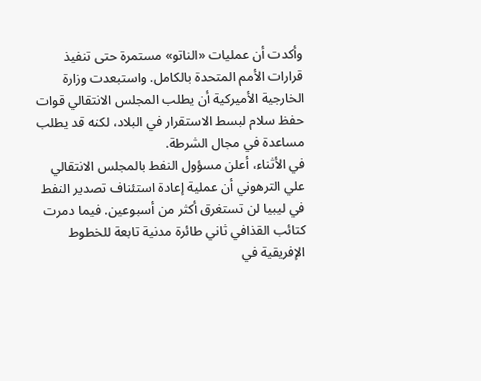وأكدت أن عمليات «الناتو» مستمرة حتى تنفيذ قرارات الأمم المتحدة بالكامل. واستبعدت وزارة الخارجية الأميركية أن يطلب المجلس الانتقالي قوات حفظ سلام لبسط الاستقرار في البلاد، لكنه قد يطلب مساعدة في مجال الشرطة.
في الأثناء، أعلن مسؤول النفط بالمجلس الانتقالي علي الترهوني أن عملية إعادة استئناف تصدير النفط في ليبيا لن تستغرق أكثر من أسبوعين. فيما دمرت كتائب القذافي ثاني طائرة مدنية تابعة للخطوط الإفريقية في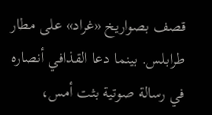قصف بصواريخ «غراد» على مطار طرابلس. بينما دعا القذافي أنصاره في رسالة صوتية بثت أمس،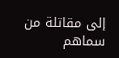إلى مقاتلة من سماهم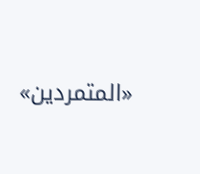«المتمردين»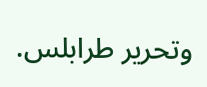وتحرير طرابلس.